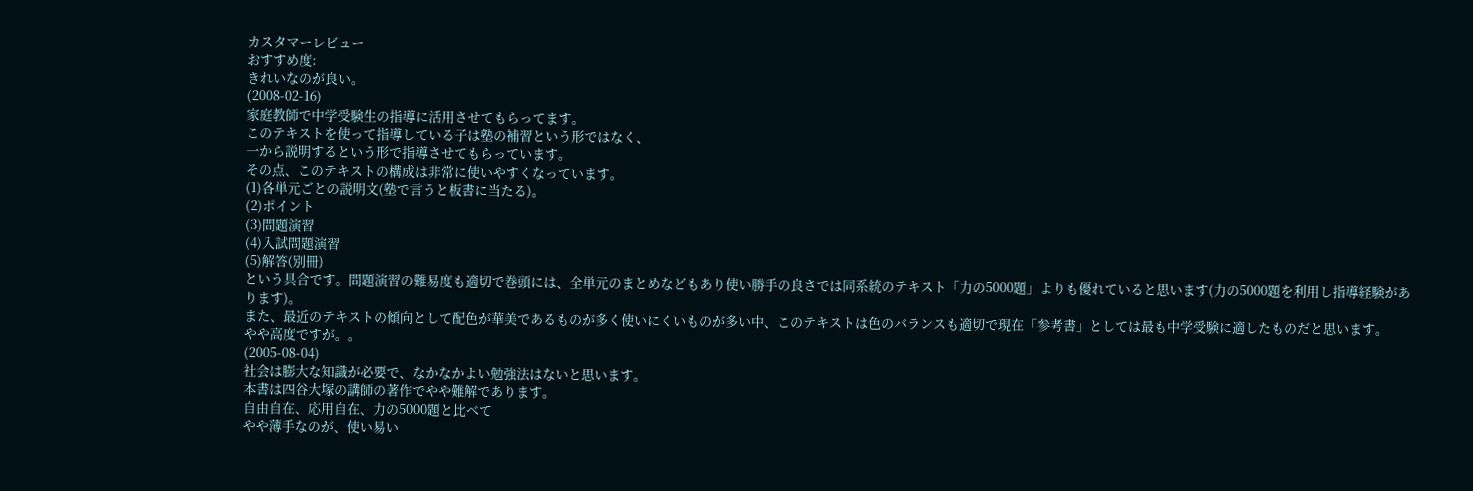カスタマーレビュー
おすすめ度:
きれいなのが良い。
(2008-02-16)
家庭教師で中学受験生の指導に活用させてもらってます。
このテキストを使って指導している子は塾の補習という形ではなく、
一から説明するという形で指導させてもらっています。
その点、このテキストの構成は非常に使いやすくなっています。
(1)各単元ごとの説明文(塾で言うと板書に当たる)。
(2)ポイント
(3)問題演習
(4)入試問題演習
(5)解答(別冊)
という具合です。問題演習の難易度も適切で巻頭には、全単元のまとめなどもあり使い勝手の良さでは同系統のテキスト「力の5000題」よりも優れていると思います(力の5000題を利用し指導経験があります)。
また、最近のテキストの傾向として配色が華美であるものが多く使いにくいものが多い中、このテキストは色のバランスも適切で現在「参考書」としては最も中学受験に適したものだと思います。
やや高度ですが。。
(2005-08-04)
社会は膨大な知識が必要で、なかなかよい勉強法はないと思います。
本書は四谷大塚の講師の著作でやや難解であります。
自由自在、応用自在、力の5000題と比べて
やや薄手なのが、使い易い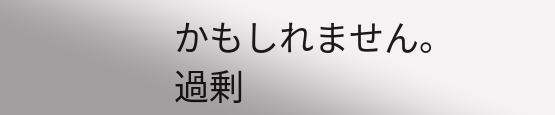かもしれません。
過剰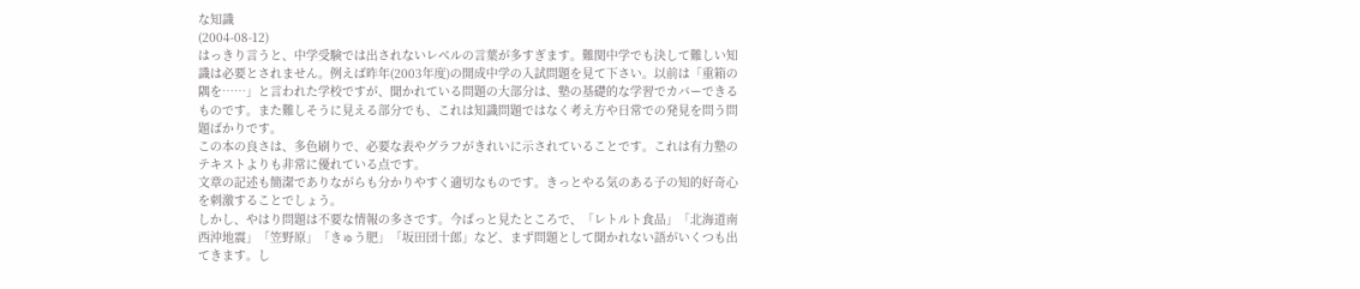な知識
(2004-08-12)
はっきり言うと、中学受験では出されないレベルの言葉が多すぎます。難関中学でも決して難しい知識は必要とされません。例えば昨年(2003年度)の開成中学の入試問題を見て下さい。以前は「重箱の隅を……」と言われた学校ですが、聞かれている問題の大部分は、塾の基礎的な学習でカバーできるものです。また難しそうに見える部分でも、これは知識問題ではなく考え方や日常での発見を問う問題ばかりです。
この本の良さは、多色刷りで、必要な表やグラフがきれいに示されていることです。これは有力塾のテキストよりも非常に優れている点です。
文章の記述も簡潔でありながらも分かりやすく適切なものです。きっとやる気のある子の知的好奇心を刺激することでしょう。
しかし、やはり問題は不要な情報の多さです。今ぱっと見たところで、「レトルト食品」「北海道南西沖地震」「笠野原」「きゅう肥」「坂田団十郎」など、まず問題として聞かれない語がいくつも出てきます。し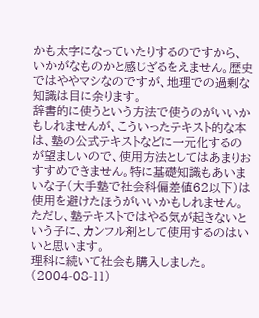かも太字になっていたりするのですから、いかがなものかと感じざるをえません。歴史ではややマシなのですが、地理での過剰な知識は目に余ります。
辞書的に使うという方法で使うのがいいかもしれませんが、こういったテキスト的な本は、塾の公式テキストなどに一元化するのが望ましいので、使用方法としてはあまりおすすめできません。特に基礎知識もあいまいな子(大手塾で社会科偏差値62以下)は使用を避けたほうがいいかもしれません。
ただし、塾テキストではやる気が起きないという子に、カンフル剤として使用するのはいいと思います。
理科に続いて社会も購入しました。
(2004-08-11)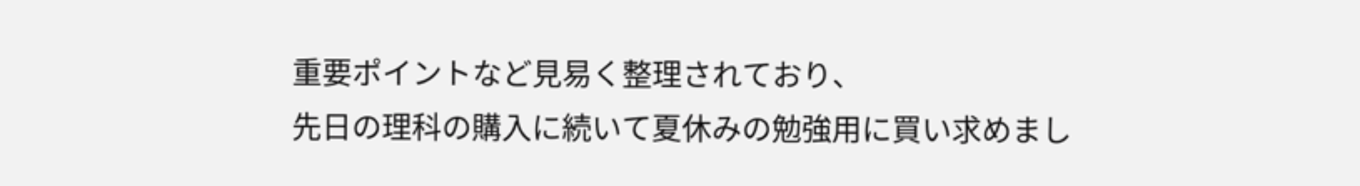重要ポイントなど見易く整理されており、
先日の理科の購入に続いて夏休みの勉強用に買い求めまし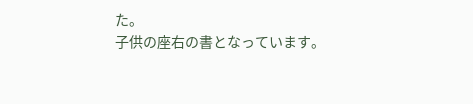た。
子供の座右の書となっています。